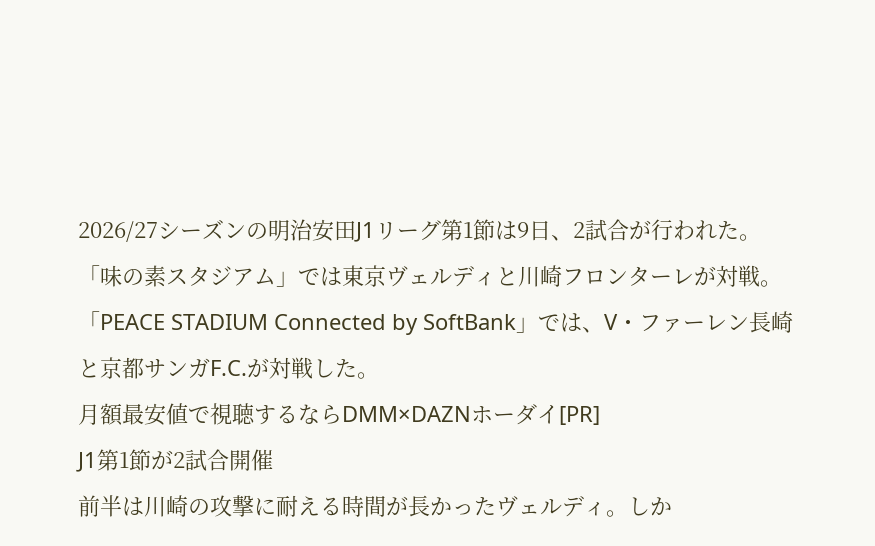2026/27シーズンの明治安田J1リーグ第1節は9日、2試合が行われた。「味の素スタジアム」では東京ヴェルディと川崎フロンターレが対戦。「PEACE STADIUM Connected by SoftBank」では、V・ファーレン長崎と京都サンガF.C.が対戦した。
月額最安値で視聴するならDMM×DAZNホーダイ[PR]
J1第1節が2試合開催
前半は川崎の攻撃に耐える時間が長かったヴェルディ。しか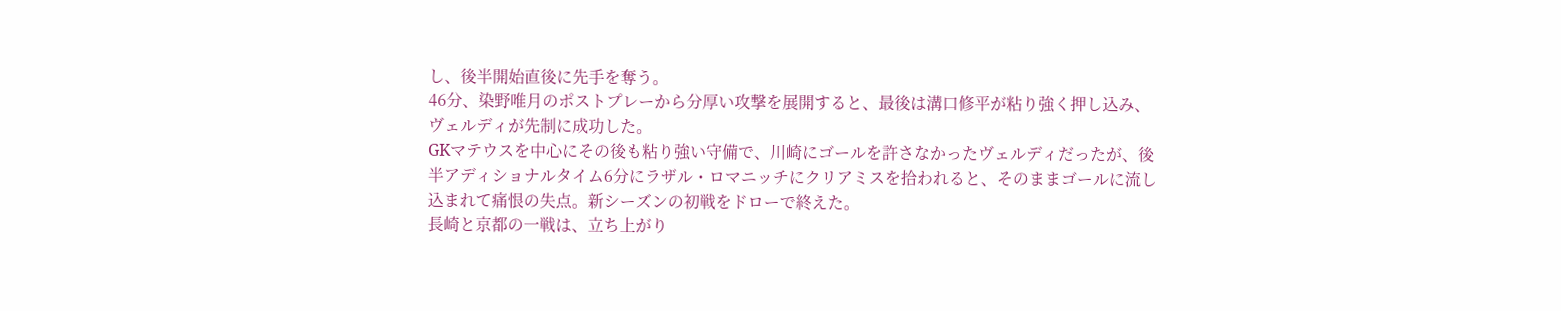し、後半開始直後に先手を奪う。
46分、染野唯月のポストプレーから分厚い攻撃を展開すると、最後は溝口修平が粘り強く押し込み、ヴェルディが先制に成功した。
GKマテウスを中心にその後も粘り強い守備で、川崎にゴールを許さなかったヴェルディだったが、後半アディショナルタイム6分にラザル・ロマニッチにクリアミスを拾われると、そのままゴールに流し込まれて痛恨の失点。新シーズンの初戦をドローで終えた。
長崎と京都の一戦は、立ち上がり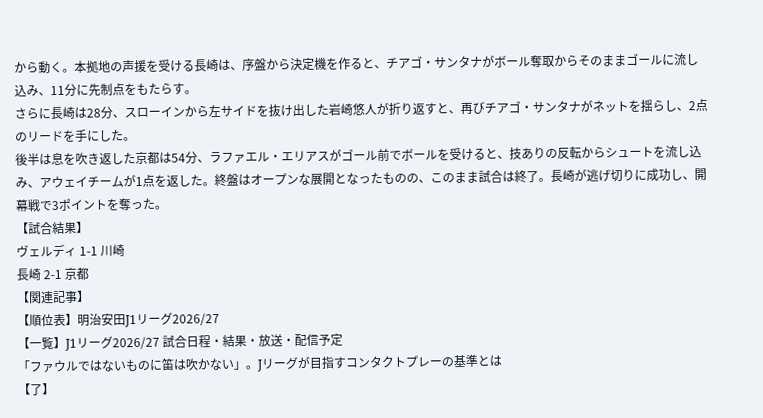から動く。本拠地の声援を受ける長崎は、序盤から決定機を作ると、チアゴ・サンタナがボール奪取からそのままゴールに流し込み、11分に先制点をもたらす。
さらに長崎は28分、スローインから左サイドを抜け出した岩崎悠人が折り返すと、再びチアゴ・サンタナがネットを揺らし、2点のリードを手にした。
後半は息を吹き返した京都は54分、ラファエル・エリアスがゴール前でボールを受けると、技ありの反転からシュートを流し込み、アウェイチームが1点を返した。終盤はオープンな展開となったものの、このまま試合は終了。長崎が逃げ切りに成功し、開幕戦で3ポイントを奪った。
【試合結果】
ヴェルディ 1-1 川崎
長崎 2-1 京都
【関連記事】
【順位表】明治安田J1リーグ2026/27
【一覧】J1リーグ2026/27 試合日程・結果・放送・配信予定
「ファウルではないものに笛は吹かない」。Jリーグが目指すコンタクトプレーの基準とは
【了】